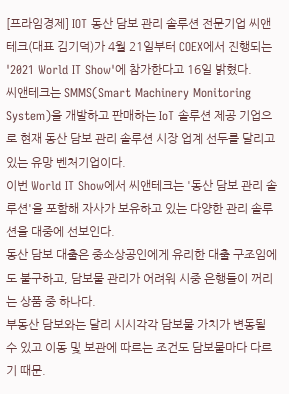[프라임경제] IOT 동산 담보 관리 솔루션 전문기업 씨앤테크(대표 김기덕)가 4월 21일부터 COEX에서 진행되는 '2021 World IT Show'에 참가한다고 16일 밝혔다.
씨앤테크는 SMMS(Smart Machinery Monitoring System)을 개발하고 판매하는 IoT 솔루션 제공 기업으로 현재 동산 담보 관리 솔루션 시장 업계 선두를 달리고 있는 유망 벤처기업이다.
이번 World IT Show에서 씨앤테크는 '동산 담보 관리 솔루션'을 포함해 자사가 보유하고 있는 다양한 관리 솔루션을 대중에 선보인다.
동산 담보 대출은 중소상공인에게 유리한 대출 구조임에도 불구하고, 담보물 관리가 어려워 시중 은행들이 꺼리는 상품 중 하나다.
부동산 담보와는 달리 시시각각 담보물 가치가 변동될 수 있고 이동 및 보관에 따르는 조건도 담보물마다 다르기 때문.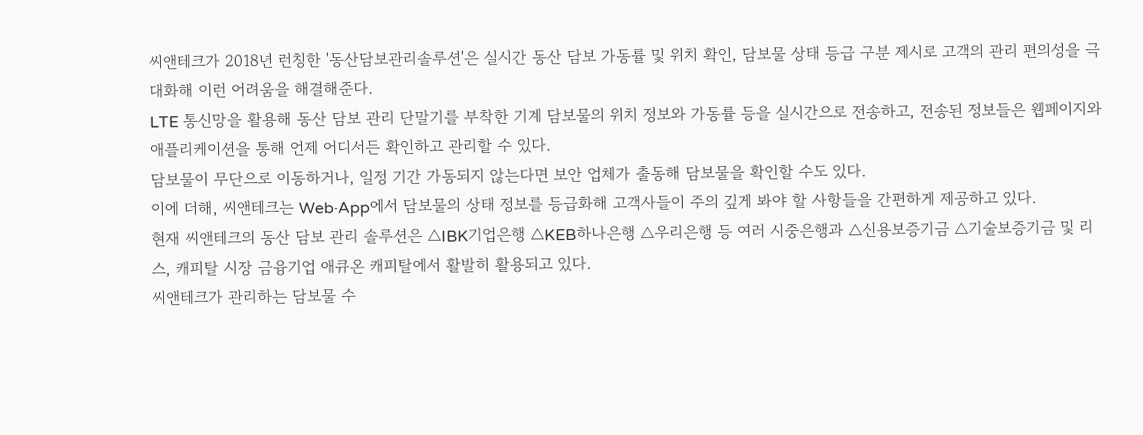씨앤테크가 2018년 런칭한 '동산담보관리솔루션'은 실시간 동산 담보 가동률 및 위치 확인, 담보물 상태 등급 구분 제시로 고객의 관리 편의성을 극대화해 이런 어려움을 해결해준다.
LTE 통신망을 활용해 동산 담보 관리 단말기를 부착한 기계 담보물의 위치 정보와 가동률 등을 실시간으로 전송하고, 전송된 정보들은 웹페이지와 애플리케이션을 통해 언제 어디서든 확인하고 관리할 수 있다.
담보물이 무단으로 이동하거나, 일정 기간 가동되지 않는다면 보안 업체가 출동해 담보물을 확인할 수도 있다.
이에 더해, 씨앤테크는 Web·App에서 담보물의 상태 정보를 등급화해 고객사들이 주의 깊게 봐야 할 사항들을 간편하게 제공하고 있다.
현재 씨앤테크의 동산 담보 관리 솔루션은 △IBK기업은행 △KEB하나은행 △우리은행 등 여러 시중은행과 △신용보증기금 △기술보증기금 및 리스, 캐피탈 시장 금융기업 애큐온 캐피탈에서 활발히 활용되고 있다.
씨앤테크가 관리하는 담보물 수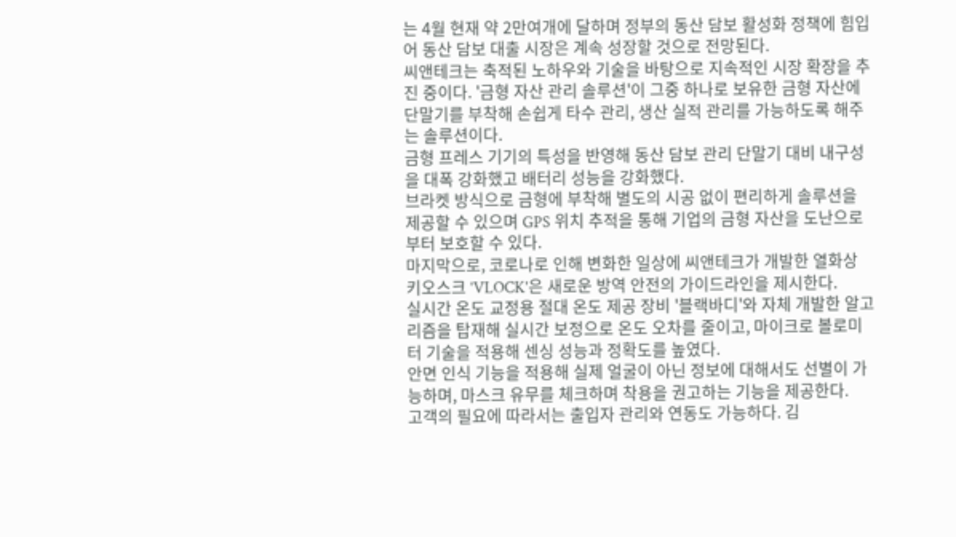는 4월 현재 약 2만여개에 달하며 정부의 동산 담보 활성화 정책에 힘입어 동산 담보 대출 시장은 계속 성장할 것으로 전망된다.
씨앤테크는 축적된 노하우와 기술을 바탕으로 지속적인 시장 확장을 추진 중이다. '금형 자산 관리 솔루션'이 그중 하나로 보유한 금형 자산에 단말기를 부착해 손쉽게 타수 관리, 생산 실적 관리를 가능하도록 해주는 솔루션이다.
금형 프레스 기기의 특성을 반영해 동산 담보 관리 단말기 대비 내구성을 대폭 강화했고 배터리 성능을 강화했다.
브라켓 방식으로 금형에 부착해 별도의 시공 없이 편리하게 솔루션을 제공할 수 있으며 GPS 위치 추적을 통해 기업의 금형 자산을 도난으로부터 보호할 수 있다.
마지막으로, 코로나로 인해 변화한 일상에 씨앤테크가 개발한 열화상 키오스크 'VLOCK'은 새로운 방역 안전의 가이드라인을 제시한다.
실시간 온도 교정용 절대 온도 제공 장비 '블랙바디'와 자체 개발한 알고리즘을 탑재해 실시간 보정으로 온도 오차를 줄이고, 마이크로 볼로미터 기술을 적용해 센싱 성능과 정확도를 높였다.
안면 인식 기능을 적용해 실제 얼굴이 아닌 정보에 대해서도 선별이 가능하며, 마스크 유무를 체크하며 착용을 권고하는 기능을 제공한다.
고객의 필요에 따라서는 출입자 관리와 연동도 가능하다. 김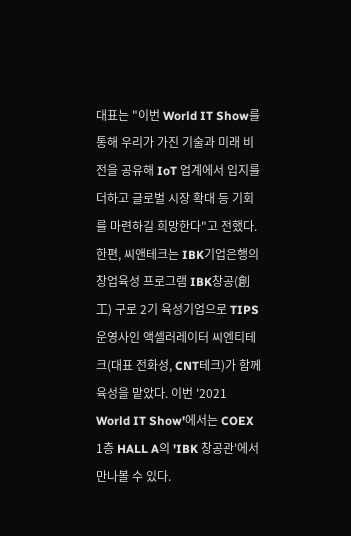대표는 "이번 World IT Show를 통해 우리가 가진 기술과 미래 비전을 공유해 IoT 업계에서 입지를 더하고 글로벌 시장 확대 등 기회를 마련하길 희망한다"고 전했다.
한편, 씨앤테크는 IBK기업은행의 창업육성 프로그램 IBK창공(創工) 구로 2기 육성기업으로 TIPS 운영사인 액셀러레이터 씨엔티테크(대표 전화성, CNT테크)가 함께 육성을 맡았다. 이번 '2021 World IT Show'에서는 COEX 1층 HALL A의 'IBK 창공관'에서 만나볼 수 있다.